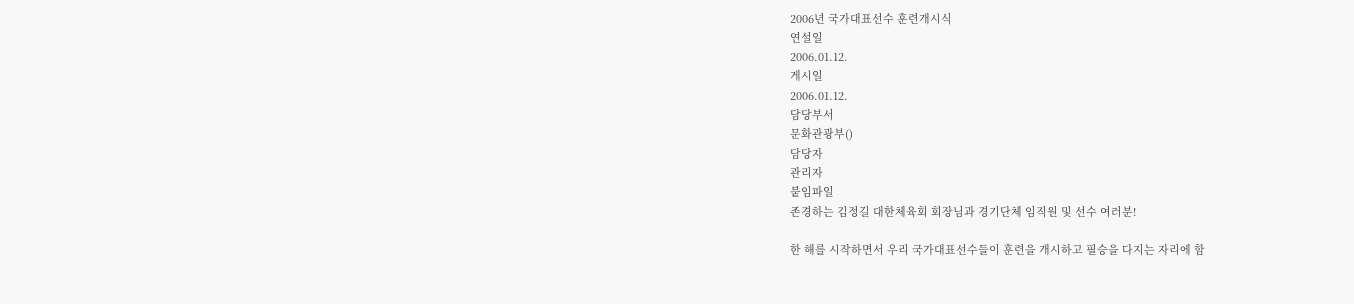2006년 국가대표선수 훈련개시식
연설일
2006.01.12.
게시일
2006.01.12.
담당부서
문화관광부()
담당자
관리자
붙임파일
존경하는 김정길 대한체육회 회장님과 경기단체 임직원 및 선수 여러분!

한 해를 시작하면서 우리 국가대표선수들이 훈련을 개시하고 필승을 다지는 자리에 함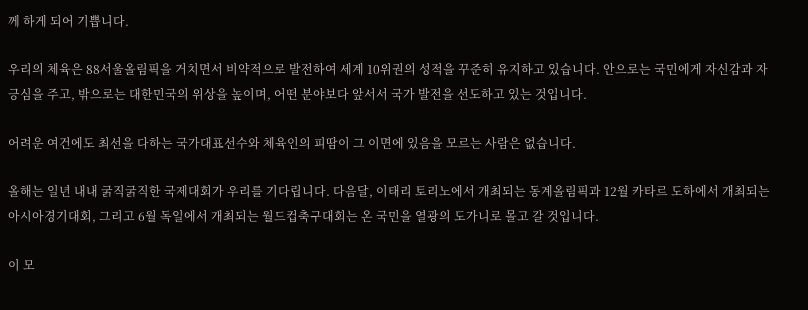께 하게 되어 기쁩니다.

우리의 체육은 88서울올림픽을 거치면서 비약적으로 발전하여 세계 10위권의 성적을 꾸준히 유지하고 있습니다. 안으로는 국민에게 자신감과 자긍심을 주고, 밖으로는 대한민국의 위상을 높이며, 어떤 분야보다 앞서서 국가 발전을 선도하고 있는 것입니다.

어려운 여건에도 최선을 다하는 국가대표선수와 체육인의 피땀이 그 이면에 있음을 모르는 사람은 없습니다.

올해는 일년 내내 굵직굵직한 국제대회가 우리를 기다립니다. 다음달, 이태리 토리노에서 개최되는 동계올림픽과 12월 카타르 도하에서 개최되는 아시아경기대회, 그리고 6월 독일에서 개최되는 월드컵축구대회는 온 국민을 열광의 도가니로 몰고 갈 것입니다.

이 모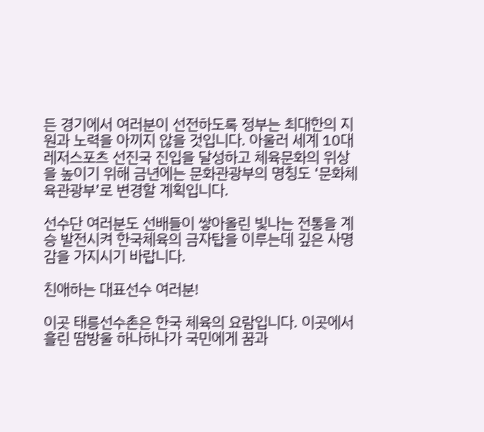든 경기에서 여러분이 선전하도록 정부는 최대한의 지원과 노력을 아끼지 않을 것입니다. 아울러 세계 10대 레저스포츠 선진국 진입을 달성하고 체육문화의 위상을 높이기 위해 금년에는 문화관광부의 명칭도 ‘문화체육관광부’로 변경할 계획입니다.

선수단 여러분도 선배들이 쌓아올린 빛나는 전통을 계승 발전시켜 한국체육의 금자탑을 이루는데 깊은 사명감을 가지시기 바랍니다.

친애하는 대표선수 여러분!

이곳 태릉선수촌은 한국 체육의 요람입니다. 이곳에서 흘린 땀방울 하나하나가 국민에게 꿈과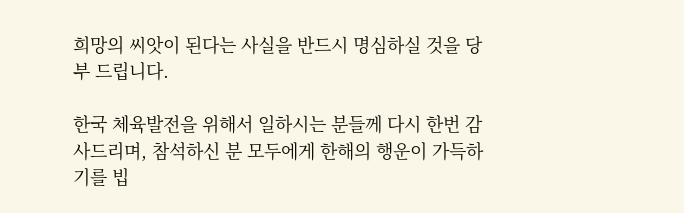희망의 씨앗이 된다는 사실을 반드시 명심하실 것을 당부 드립니다.

한국 체육발전을 위해서 일하시는 분들께 다시 한번 감사드리며, 참석하신 분 모두에게 한해의 행운이 가득하기를 빕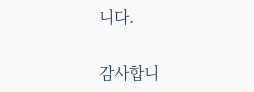니다.

감사합니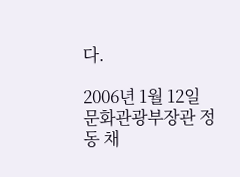다.

2006년 1월 12일
문화관광부장관 정 동 채